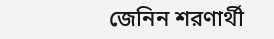জেনিন শরণার্থী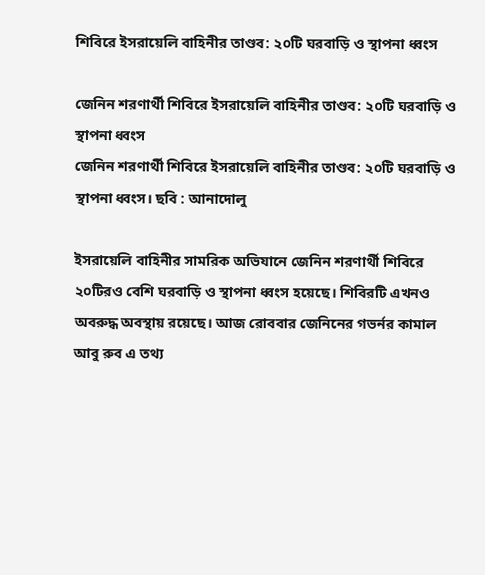শিবিরে ইসরায়েলি বাহিনীর তাণ্ডব: ২০টি ঘরবাড়ি ও স্থাপনা ধ্বংস

জেনিন শরণার্থী শিবিরে ইসরায়েলি বাহিনীর তাণ্ডব: ২০টি ঘরবাড়ি ও স্থাপনা ধ্বংস
জেনিন শরণার্থী শিবিরে ইসরায়েলি বাহিনীর তাণ্ডব: ২০টি ঘরবাড়ি ও স্থাপনা ধ্বংস। ছবি : আনাদোলু

ইসরায়েলি বাহিনীর সামরিক অভিযানে জেনিন শরণার্থী শিবিরে ২০টিরও বেশি ঘরবাড়ি ও স্থাপনা ধ্বংস হয়েছে। শিবিরটি এখনও অবরুদ্ধ অবস্থায় রয়েছে। আজ রোববার জেনিনের গভর্নর কামাল আবু রুব এ তথ্য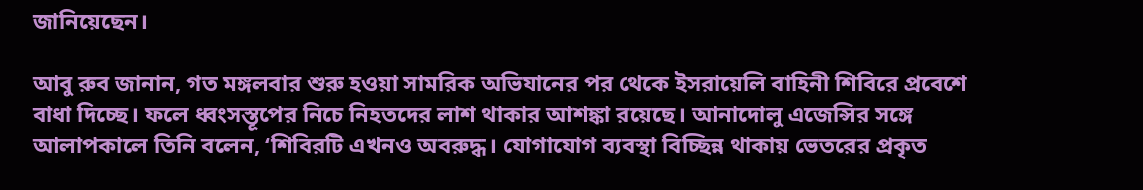জানিয়েছেন।

আবু রুব জানান, গত মঙ্গলবার শুরু হওয়া সামরিক অভিযানের পর থেকে ইসরায়েলি বাহিনী শিবিরে প্রবেশে বাধা দিচ্ছে। ফলে ধ্বংসস্তূপের নিচে নিহতদের লাশ থাকার আশঙ্কা রয়েছে। আনাদোলু এজেন্সির সঙ্গে আলাপকালে তিনি বলেন, ‘শিবিরটি এখনও অবরুদ্ধ। যোগাযোগ ব্যবস্থা বিচ্ছিন্ন থাকায় ভেতরের প্রকৃত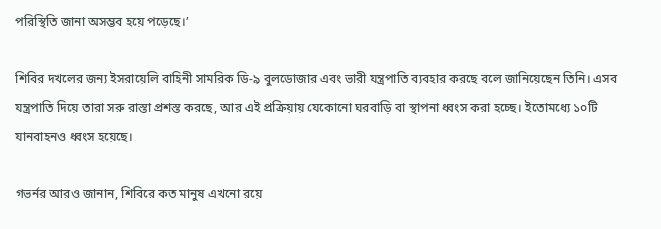পরিস্থিতি জানা অসম্ভব হয়ে পড়েছে।’

শিবির দখলের জন্য ইসরায়েলি বাহিনী সামরিক ডি-৯ বুলডোজার এবং ভারী যন্ত্রপাতি ব্যবহার করছে বলে জানিয়েছেন তিনি। এসব যন্ত্রপাতি দিয়ে তারা সরু রাস্তা প্রশস্ত করছে, আর এই প্রক্রিয়ায় যেকোনো ঘরবাড়ি বা স্থাপনা ধ্বংস করা হচ্ছে। ইতোমধ্যে ১০টি যানবাহনও ধ্বংস হয়েছে।

গভর্নর আরও জানান, শিবিরে কত মানুষ এখনো রয়ে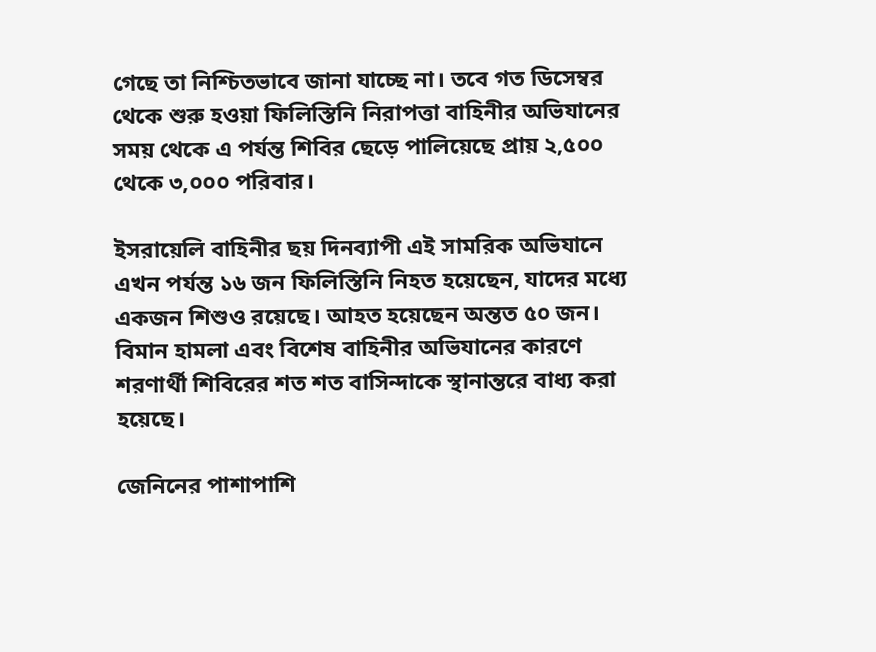গেছে তা নিশ্চিতভাবে জানা যাচ্ছে না। তবে গত ডিসেম্বর থেকে শুরু হওয়া ফিলিস্তিনি নিরাপত্তা বাহিনীর অভিযানের সময় থেকে এ পর্যন্ত শিবির ছেড়ে পালিয়েছে প্রায় ২,৫০০ থেকে ৩,০০০ পরিবার।

ইসরায়েলি বাহিনীর ছয় দিনব্যাপী এই সামরিক অভিযানে এখন পর্যন্ত ১৬ জন ফিলিস্তিনি নিহত হয়েছেন, যাদের মধ্যে একজন শিশুও রয়েছে। আহত হয়েছেন অন্তত ৫০ জন। বিমান হামলা এবং বিশেষ বাহিনীর অভিযানের কারণে শরণার্থী শিবিরের শত শত বাসিন্দাকে স্থানান্তরে বাধ্য করা হয়েছে।

জেনিনের পাশাপাশি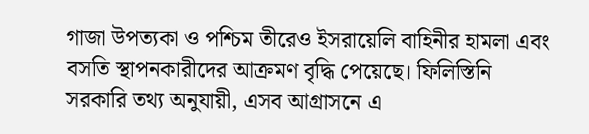গাজা উপত্যকা ও পশ্চিম তীরেও ইসরায়েলি বাহিনীর হামলা এবং বসতি স্থাপনকারীদের আক্রমণ বৃদ্ধি পেয়েছে। ফিলিস্তিনি সরকারি তথ্য অনুযায়ী, এসব আগ্রাসনে এ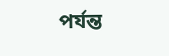পর্যন্ত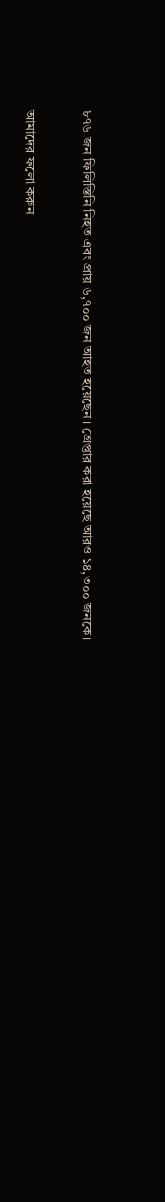৮৭৬ জন ফিলিস্তিনি নিহত এবং প্রায় ৬,৭০০ জন আহত হয়েছেন। গ্রেপ্তার করা হয়েছে আরও ১৪,৩০০ জনকে।

আমাদের ফলো করুন